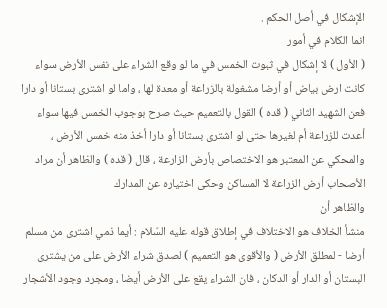الإشكال في أصل الحكم .
انما الكلام في أمور
( الأول ) لا إشكال في ثبوت الخمس في ما لو وقع الشراء على نفس الأرض سواء كانت ارض بياض أو أرضا مشغولة بالزراعة أو معدة لها ، واما لو اشترى بستانا أو دارا فعن الشهيد الثاني ( قده ) القول بالتعميم حيث صرح بوجوب الخمس فيها سواء أعدت للزراعة أم لغيرها حتى لو اشترى بستانا أو دارا أخذ منه خمس الأرض ، والمحكي عن المعتبر هو الاختصاص بأرض الزارعة ، قال ( قده ) والظاهر أن مراد الأصحاب أرض الزراعة لا المساكن وحكى اختياره عن المدارك
والظاهر أن
منشأ الخلاف هو الاختلاف في إطلاق قوله عليه السّلام : أيما ذمي اشترى من مسلم أرضا - لمطلق الأرض ( والأقوى هو التعميم ) لصدق شراء الأرض على من يشترى البستان أو الدار أو الدكان ، فان الشراء يقع على الأرض أيضا ، ومجرد وجود الأشجار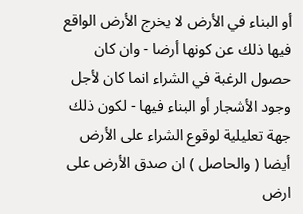أو البناء في الأرض لا يخرج الأرض الواقع فيها ذلك عن كونها أرضا - وان كان حصول الرغبة في الشراء انما كان لأجل وجود الأشجار أو البناء فيها - لكون ذلك جهة تعليلية لوقوع الشراء على الأرض أيضا ( والحاصل ) ان صدق الأرض على ارض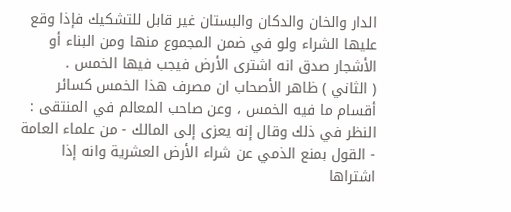الدار والخان والدكان والبستان غير قابل للتشكيك فإذا وقع عليها الشراء ولو في ضمن المجموع منها ومن البناء أو الأشجار صدق انه اشترى الأرض فيجب فيها الخمس .
( الثاني ) ظاهر الأصحاب ان مصرف هذا الخمس كسائر أقسام ما فيه الخمس ، وعن صاحب المعالم في المنتقى : النظر في ذلك وقال إنه يعزى إلى المالك - من علماء العامة - القول بمنع الذمي عن شراء الأرض العشرية وانه إذا اشتراها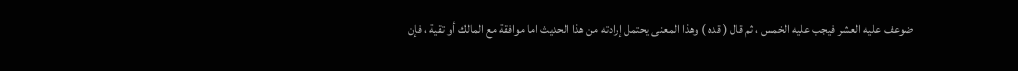ضوعف عليه العشر فيجب عليه الخمس ، ثم قال ( قده ) وهذا المعنى يحتمل إرادته من هذا الحديث اما موافقة مع المالك أو تقية ، فإن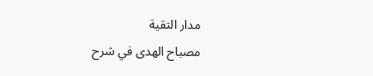مدار التقية
مصباح الهدى في شرح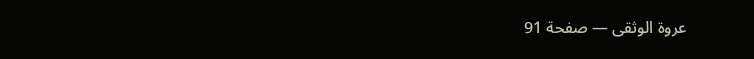عروة الوثقى — صفحة 91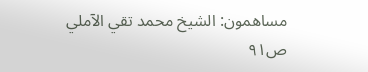مساهمون: الشيخ محمد تقي الآملي
ص٩١